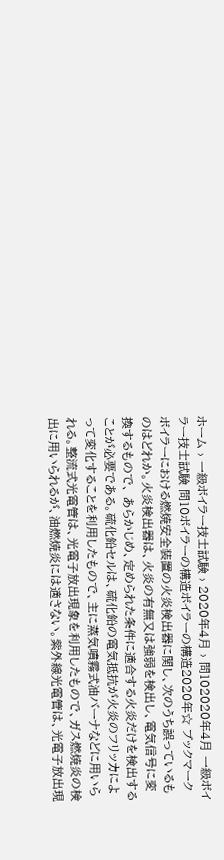ホーム › 一級ボイラー技士試験 › 2020年4月 › 問102020年4月 一級ボイラー技士試験 問10ボイラーの構造ボイラーの構造2020年☆ ブックマークボイラーにおける燃焼安全装置の火炎検出器に関し、次のうち誤っているものはどれか。火炎検出器は、火炎の有無又は強弱を検出し、電気信号に変換するもので、 あらかじめ、定められた条件に適合する火炎だけを検出することが必要である。硫化鉛セルは、硫化鉛の電気抵抗が火炎のフリッカによって変化することを利用したもので、主に蒸気噴霧式油バーナなどに用いられる。整流式光電管は、光電子放出現象を利用したもので、ガス燃焼炎の検出に用いられるが、油燃焼炎には適さない。紫外線光電管は、光電子放出現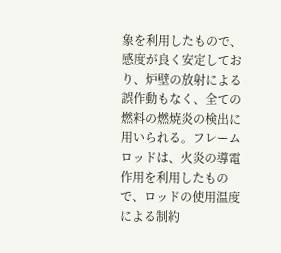象を利用したもので、感度が良く安定しており、炉壁の放射による誤作動もなく、全ての燃料の燃焼炎の検出に用いられる。フレームロッドは、火炎の導電作用を利用したもので、ロッドの使用温度による制約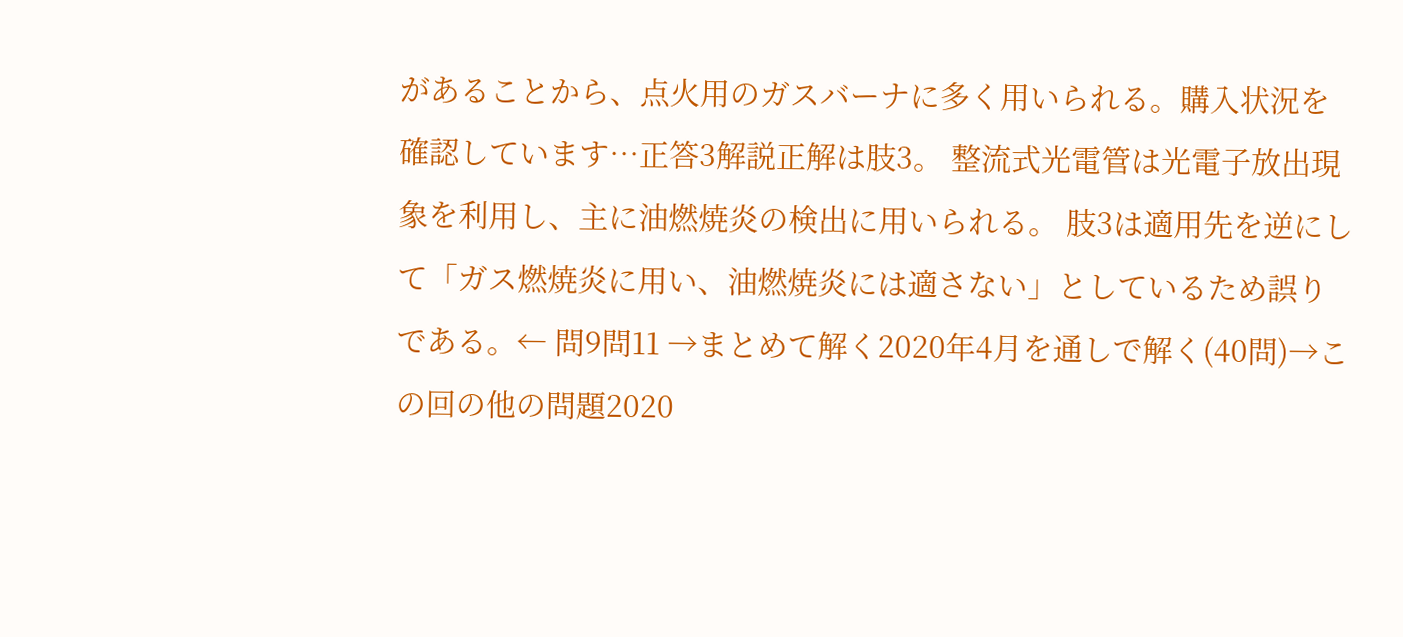があることから、点火用のガスバーナに多く用いられる。購入状況を確認しています…正答3解説正解は肢3。 整流式光電管は光電子放出現象を利用し、主に油燃焼炎の検出に用いられる。 肢3は適用先を逆にして「ガス燃焼炎に用い、油燃焼炎には適さない」としているため誤りである。← 問9問11 →まとめて解く2020年4月を通しで解く(40問)→この回の他の問題2020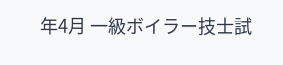年4月 一級ボイラー技士試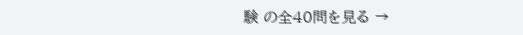験 の全40問を見る →